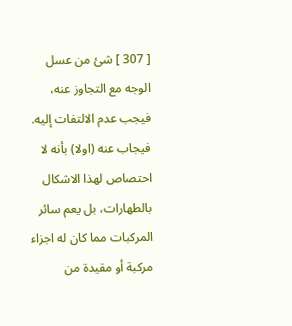[ 307 ] شئ من عسل الوجه مع التجاوز عنه، فيجب عدم الالتفات إليه. فيجاب عنه (اولا) بأنه لا احتصاص لهذا الاشكال بالطهارات، بل يعم سائر المركبات مما كان له اجزاء مركبة أو مقيدة من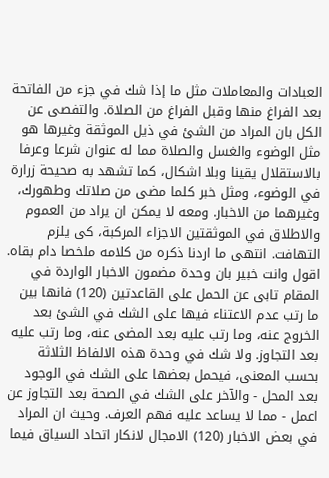العبادات والمعاملات مثل ما إذا شك في جزء من الفاتحة بعد الفراغ منها وقبل الفراغ من الصلاة. والتفصى عن الكل بان المراد من الشئ في ذيل الموثقة وغيرها هو مثل الوضوء والغسل والصلاة مما له عنوان شرعا وعرفا بالاستقلال يقينا وبلا اشكال، كما تشهد به صحيحة زرارة في الوضوء، ومثل خبر كلما مضى من صلاتك وطهورك، وغيرهما من الاخبار. ومعه لا يمكن ان يراد من العموم والاطلاق في الموثقتين الاجزاء المركبة، كى يلزم التهافت. انتهى ما اردنا ذكره من كلامه ملخصا دام بقاه. اقول وانت خبير بان وحدة مضمون الاخبار الواردة في المقام تابى عن الحمل على القاعدتين (120) فانها بين ما رتب عدم الاعتناء فيها على الشك في الشئ بعد الخروج عنه، وما رتب عليه بعد المضى عنه، وما رتب عليه بعد التجاوز. ولا شك في وحدة هذه الالفاظ الثلاثة بحسب المعنى، فيحمل بعضها على الشك في الوجود بعد المحل - والآخر على الشك في الصحة بعد التجاوز عن اعمل - مما لا يساعد عليه فهم العرف. وحيث ان المراد في بعض الاخبار (120) الامجال لانكار اتحاد السياق فيما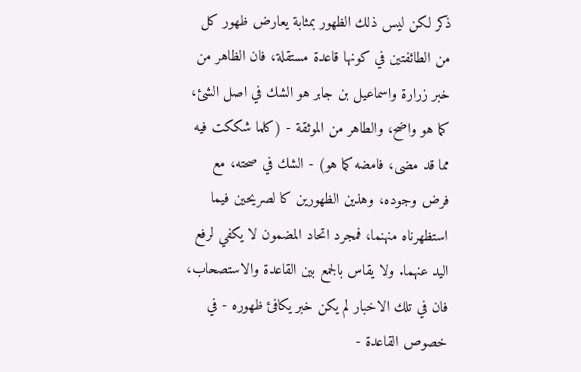ذكر لكن ليس ذلك الظهور بمثابة يعارض ظهور كل من الطائفتين في كونها قاعدة مستقلة، فان الظاهر من خبر زرارة واسماعيل بن جابر هو الشك في اصل الشئ، كما هو واضح، والطاهر من الموثقة - (كلما شككت فيه مما قد مضى، فامضه كما هو) - الشك في صحته، مع فرض وجوده، وهذين الظهورين كا لصريحين فيما استظهرناه منهنما، فمجرد اتحاد المضمون لا يكفي لرفع اليد عنهما. ولا يقاس بالجمع بين القاعدة والاستصحاب، فان في تلك الاخبار لم يكن خبر يكافئ ظهوره - في خصوص القاعدة -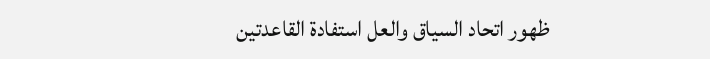ظهور اتحاد السياق والعل استفادة القاعدتين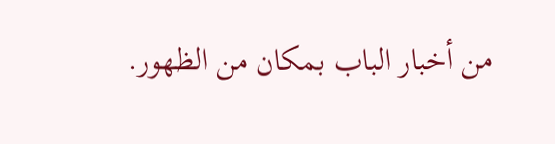من أخبار الباب بمكان من الظهور.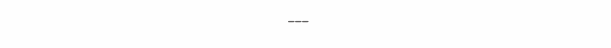___